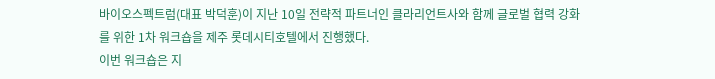바이오스펙트럼(대표 박덕훈)이 지난 10일 전략적 파트너인 클라리언트사와 함께 글로벌 협력 강화를 위한 1차 워크숍을 제주 롯데시티호텔에서 진행했다.
이번 워크숍은 지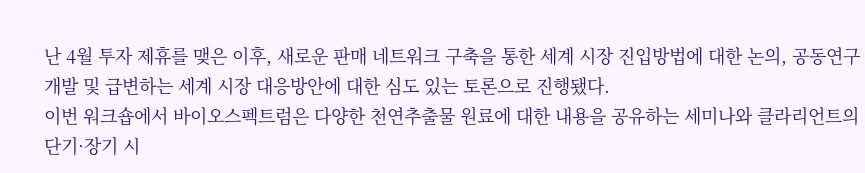난 4월 투자 제휴를 맺은 이후, 새로운 판매 네트워크 구축을 통한 세계 시장 진입방법에 대한 논의, 공동연구개발 및 급변하는 세계 시장 대응방안에 대한 심도 있는 토론으로 진행됐다.
이번 워크숍에서 바이오스펙트럼은 다양한 천연추출물 원료에 대한 내용을 공유하는 세미나와 클라리언트의 단기·장기 시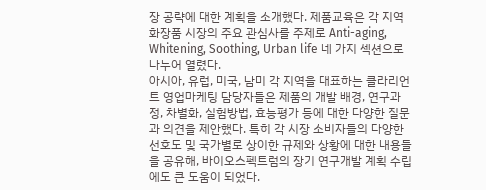장 공략에 대한 계획을 소개했다. 제품교육은 각 지역 화장품 시장의 주요 관심사를 주제로 Anti-aging, Whitening, Soothing, Urban life 네 가지 섹션으로 나누어 열렸다.
아시아, 유럽, 미국, 남미 각 지역을 대표하는 클라리언트 영업마케팅 담당자들은 제품의 개발 배경, 연구과정, 차별화, 실험방법, 효능평가 등에 대한 다양한 질문과 의견을 제안했다. 특히 각 시장 소비자들의 다양한 선호도 및 국가별로 상이한 규제와 상황에 대한 내용들을 공유해, 바이오스펙트럼의 장기 연구개발 계획 수립에도 큰 도움이 되었다.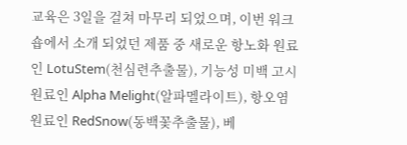교육은 3일을 걸쳐 마무리 되었으며, 이번 워크숍에서 소개 되었던 제품 중 새로운 항노화 원료인 LotuStem(천심련추출물), 기능성 미백 고시 원료인 Alpha Melight(알파멜라이트), 항오염 원료인 RedSnow(동백꽃추출물), 베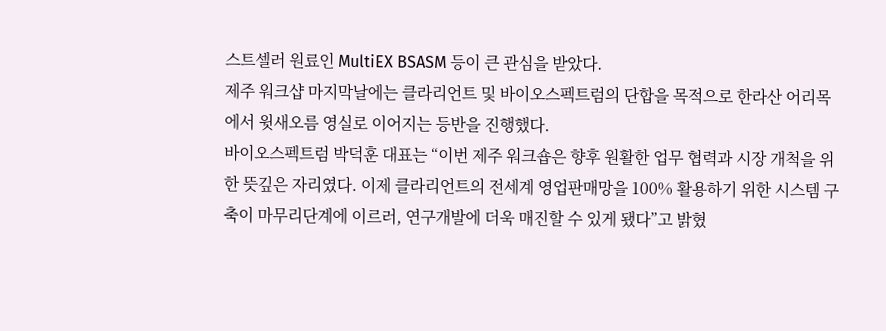스트셀러 원료인 MultiEX BSASM 등이 큰 관심을 받았다.
제주 워크샵 마지막날에는 클라리언트 및 바이오스펙트럼의 단합을 목적으로 한라산 어리목에서 윗새오름 영실로 이어지는 등반을 진행했다.
바이오스펙트럼 박덕훈 대표는 “이번 제주 워크숍은 향후 원활한 업무 협력과 시장 개척을 위한 뜻깊은 자리였다. 이제 클라리언트의 전세계 영업판매망을 100% 활용하기 위한 시스템 구축이 마무리단계에 이르러, 연구개발에 더욱 매진할 수 있게 됐다”고 밝혔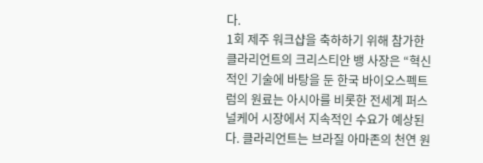다.
1회 제주 워크샵을 축하하기 위해 참가한 클라리언트의 크리스티안 뱅 사장은 “혁신적인 기술에 바탕을 둔 한국 바이오스펙트럼의 원료는 아시아를 비롯한 전세계 퍼스널케어 시장에서 지속적인 수요가 예상된다. 클라리언트는 브라질 아마존의 천연 원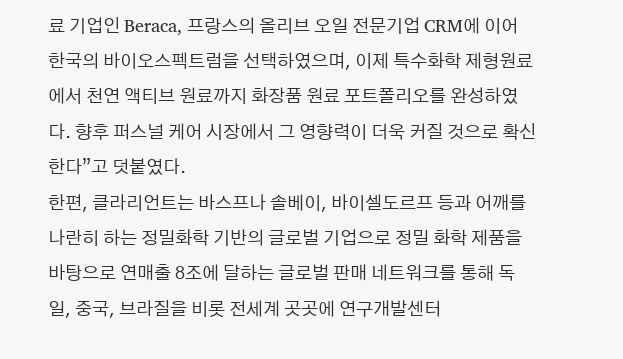료 기업인 Beraca, 프랑스의 올리브 오일 전문기업 CRM에 이어 한국의 바이오스펙트럼을 선택하였으며, 이제 특수화학 제형원료에서 천연 액티브 원료까지 화장품 원료 포트폴리오를 완성하였다. 향후 퍼스널 케어 시장에서 그 영향력이 더욱 커질 것으로 확신한다”고 덧붙였다.
한편, 클라리언트는 바스프나 솔베이, 바이셀도르프 등과 어깨를 나란히 하는 정밀화학 기반의 글로벌 기업으로 정밀 화학 제품을 바탕으로 연매출 8조에 달하는 글로벌 판매 네트워크를 통해 독일, 중국, 브라질을 비롯 전세계 곳곳에 연구개발센터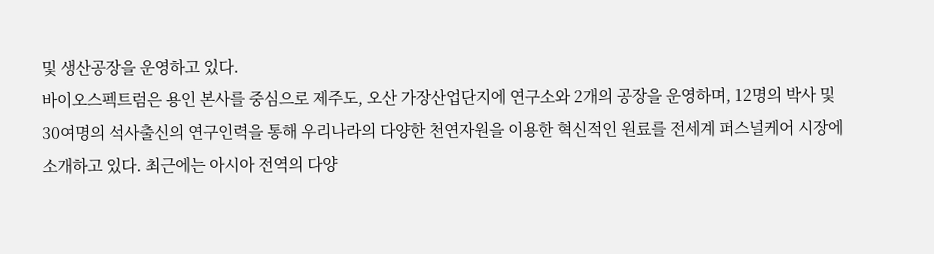및 생산공장을 운영하고 있다.
바이오스펙트럼은 용인 본사를 중심으로 제주도, 오산 가장산업단지에 연구소와 2개의 공장을 운영하며, 12명의 박사 및 30여명의 석사출신의 연구인력을 통해 우리나라의 다양한 천연자원을 이용한 혁신적인 원료를 전세계 퍼스널케어 시장에 소개하고 있다. 최근에는 아시아 전역의 다양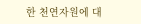한 천연자원에 대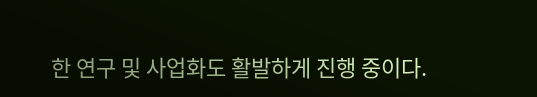한 연구 및 사업화도 활발하게 진행 중이다.